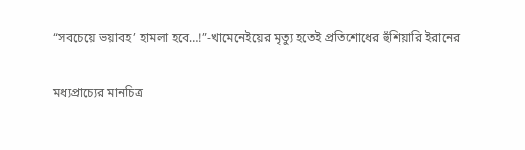“সবচেয়ে ভয়াবহ’ হামলা হবে…!”-খামেনেইয়ের মৃত্যু হতেই প্রতিশোধের হুঁশিয়ারি ইরানের

মধ্যপ্রাচ্যের মানচিত্র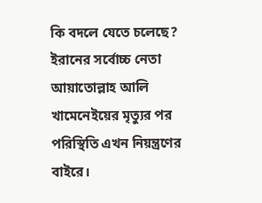কি বদলে যেতে চলেছে? ইরানের সর্বোচ্চ নেতা আয়াতোল্লাহ আলি খামেনেইয়ের মৃত্যুর পর পরিস্থিতি এখন নিয়ন্ত্রণের বাইরে।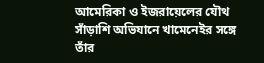আমেরিকা ও ইজরায়েলের যৌথ সাঁড়াশি অভিযানে খামেনেইর সঙ্গে তাঁর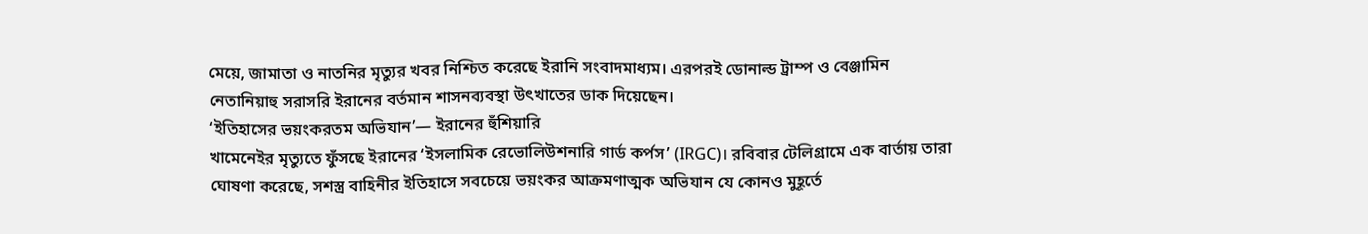মেয়ে, জামাতা ও নাতনির মৃত্যুর খবর নিশ্চিত করেছে ইরানি সংবাদমাধ্যম। এরপরই ডোনাল্ড ট্রাম্প ও বেঞ্জামিন নেতানিয়াহু সরাসরি ইরানের বর্তমান শাসনব্যবস্থা উৎখাতের ডাক দিয়েছেন।
‘ইতিহাসের ভয়ংকরতম অভিযান’— ইরানের হুঁশিয়ারি
খামেনেইর মৃত্যুতে ফুঁসছে ইরানের ‘ইসলামিক রেভোলিউশনারি গার্ড কর্পস’ (IRGC)। রবিবার টেলিগ্রামে এক বার্তায় তারা ঘোষণা করেছে, সশস্ত্র বাহিনীর ইতিহাসে সবচেয়ে ভয়ংকর আক্রমণাত্মক অভিযান যে কোনও মুহূর্তে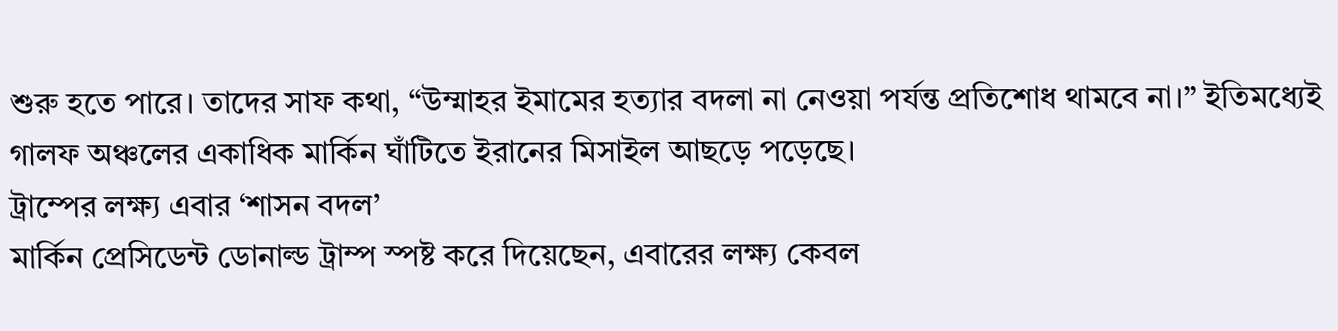শুরু হতে পারে। তাদের সাফ কথা, “উম্মাহর ইমামের হত্যার বদলা না নেওয়া পর্যন্ত প্রতিশোধ থামবে না।” ইতিমধ্যেই গালফ অঞ্চলের একাধিক মার্কিন ঘাঁটিতে ইরানের মিসাইল আছড়ে পড়েছে।
ট্রাম্পের লক্ষ্য এবার ‘শাসন বদল’
মার্কিন প্রেসিডেন্ট ডোনাল্ড ট্রাম্প স্পষ্ট করে দিয়েছেন, এবারের লক্ষ্য কেবল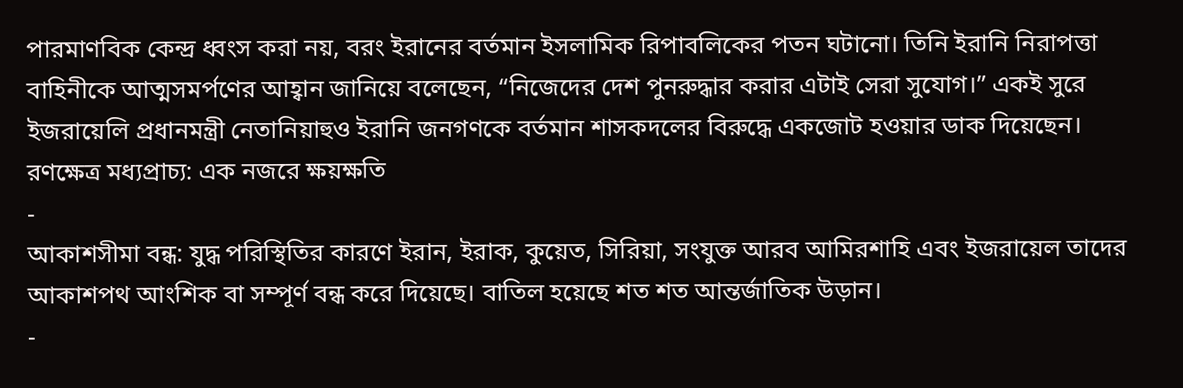পারমাণবিক কেন্দ্র ধ্বংস করা নয়, বরং ইরানের বর্তমান ইসলামিক রিপাবলিকের পতন ঘটানো। তিনি ইরানি নিরাপত্তা বাহিনীকে আত্মসমর্পণের আহ্বান জানিয়ে বলেছেন, “নিজেদের দেশ পুনরুদ্ধার করার এটাই সেরা সুযোগ।” একই সুরে ইজরায়েলি প্রধানমন্ত্রী নেতানিয়াহুও ইরানি জনগণকে বর্তমান শাসকদলের বিরুদ্ধে একজোট হওয়ার ডাক দিয়েছেন।
রণক্ষেত্র মধ্যপ্রাচ্য: এক নজরে ক্ষয়ক্ষতি
-
আকাশসীমা বন্ধ: যুদ্ধ পরিস্থিতির কারণে ইরান, ইরাক, কুয়েত, সিরিয়া, সংযুক্ত আরব আমিরশাহি এবং ইজরায়েল তাদের আকাশপথ আংশিক বা সম্পূর্ণ বন্ধ করে দিয়েছে। বাতিল হয়েছে শত শত আন্তর্জাতিক উড়ান।
-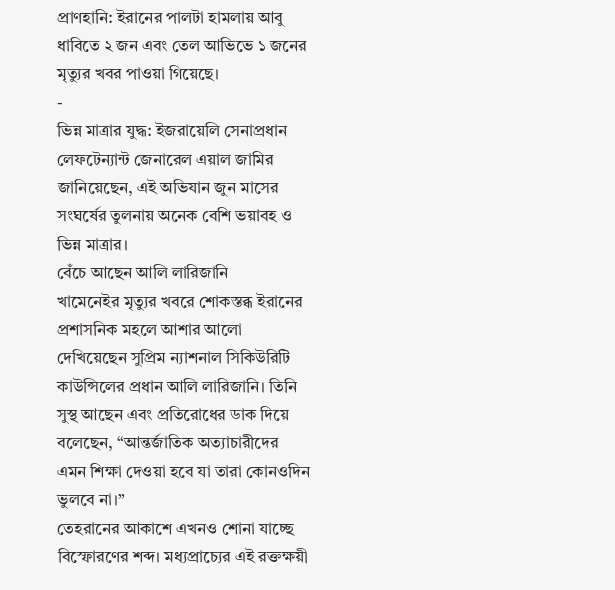প্রাণহানি: ইরানের পালটা হামলায় আবু ধাবিতে ২ জন এবং তেল আভিভে ১ জনের মৃত্যুর খবর পাওয়া গিয়েছে।
-
ভিন্ন মাত্রার যুদ্ধ: ইজরায়েলি সেনাপ্রধান লেফটেন্যান্ট জেনারেল এয়াল জামির জানিয়েছেন, এই অভিযান জুন মাসের সংঘর্ষের তুলনায় অনেক বেশি ভয়াবহ ও ভিন্ন মাত্রার।
বেঁচে আছেন আলি লারিজানি
খামেনেইর মৃত্যুর খবরে শোকস্তব্ধ ইরানের প্রশাসনিক মহলে আশার আলো দেখিয়েছেন সুপ্রিম ন্যাশনাল সিকিউরিটি কাউন্সিলের প্রধান আলি লারিজানি। তিনি সুস্থ আছেন এবং প্রতিরোধের ডাক দিয়ে বলেছেন, “আন্তর্জাতিক অত্যাচারীদের এমন শিক্ষা দেওয়া হবে যা তারা কোনওদিন ভুলবে না।”
তেহরানের আকাশে এখনও শোনা যাচ্ছে বিস্ফোরণের শব্দ। মধ্যপ্রাচ্যের এই রক্তক্ষয়ী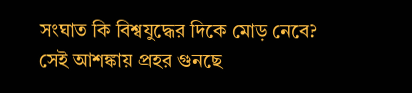সংঘাত কি বিশ্বযুদ্ধের দিকে মোড় নেবে? সেই আশঙ্কায় প্রহর গুনছে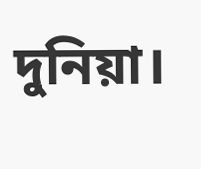দুনিয়া।